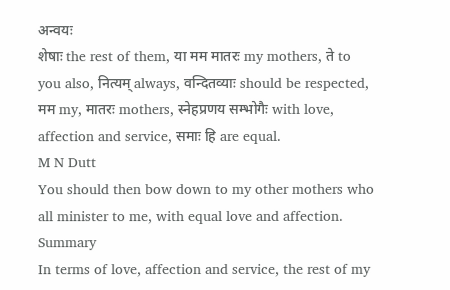अन्वयः
शेषाः the rest of them, या मम मातरः my mothers, ते to you also, नित्यम् always, वन्दितव्याः should be respected, मम my, मातरः mothers, स्नेहप्रणय सम्भोगैः with love, affection and service, समाः हि are equal.
M N Dutt
You should then bow down to my other mothers who all minister to me, with equal love and affection.
Summary
In terms of love, affection and service, the rest of my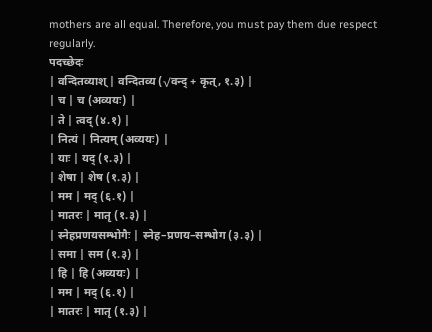mothers are all equal. Therefore, you must pay them due respect regularly.
पदच्छेदः
| वन्दितव्याश् | वन्दितव्य (√वन्द् + कृत्, १.३) |
| च | च (अव्ययः) |
| ते | त्वद् (४.१) |
| नित्यं | नित्यम् (अव्ययः) |
| याः | यद् (१.३) |
| शेषा | शेष (१.३) |
| मम | मद् (६.१) |
| मातरः | मातृ (१.३) |
| स्नेहप्रणयसम्भोगैः | स्नेह–प्रणय–सम्भोग (३.३) |
| समा | सम (१.३) |
| हि | हि (अव्ययः) |
| मम | मद् (६.१) |
| मातरः | मातृ (१.३) |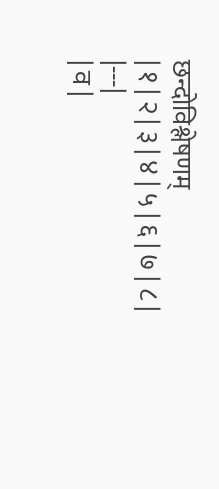छन्दोविश्लेषणम्
| १ | २ | ३ | ४ | ५ | ६ | ७ | ८ |
|---|
| व |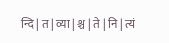न्दि | त | व्या | श्च | ते | नि | त्यं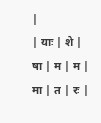|
| याः | शे | षा | म | म | मा | त | रः |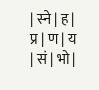| स्ने | ह | प्र | ण | य | सं | भो |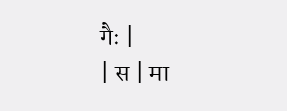गैः |
| स | मा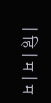| हि | म | म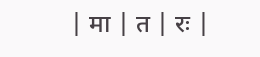| मा | त | रः |